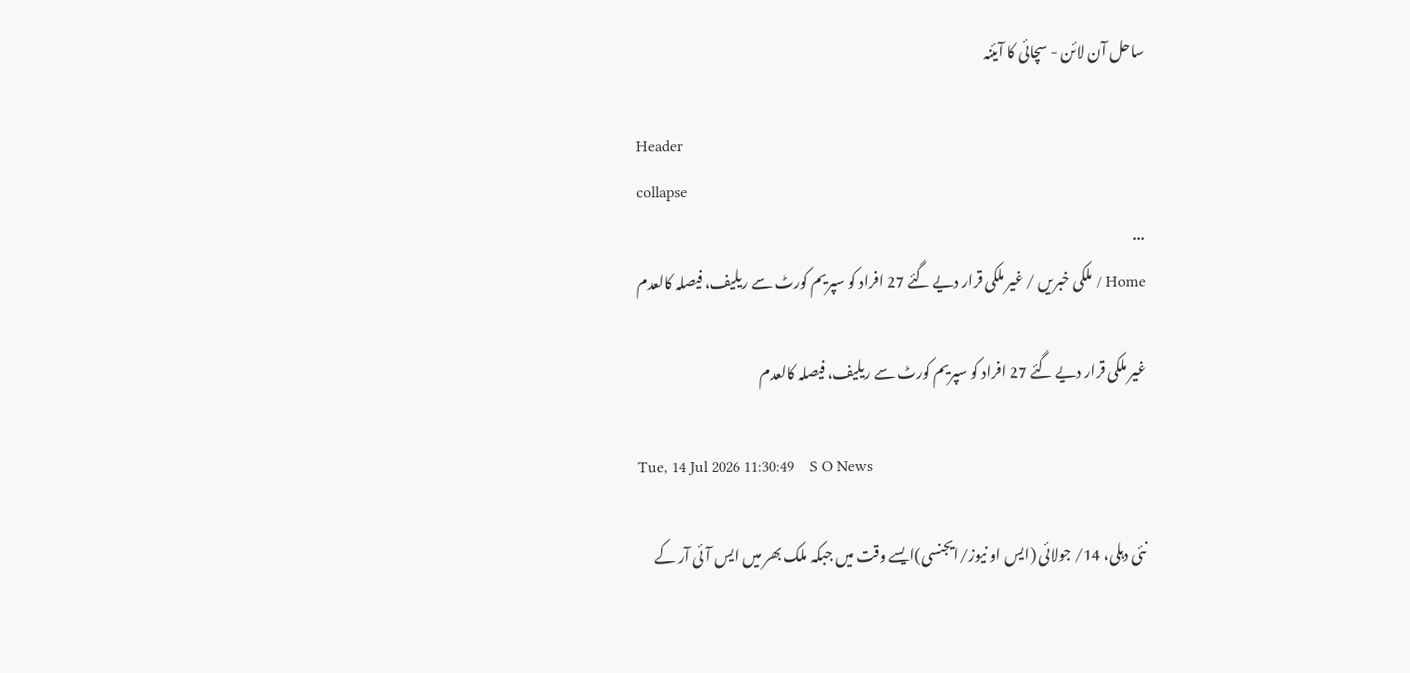ساحل آن لائن - سچائی کا آیئنہ

Header
collapse
...
Home / ملکی خبریں / غیر ملکی قرار دیے گئے 27 افراد کو سپریم کورٹ سے ریلیف، فیصلہ کالعدم

غیر ملکی قرار دیے گئے 27 افراد کو سپریم کورٹ سے ریلیف، فیصلہ کالعدم

Tue, 14 Jul 2026 11:30:49    S O News

نئی دہلی، 14/ جولائی (ایس او نیوز/ایجنسی)ایسے وقت میں جبکہ ملک بھر میں ایس آئی آر کے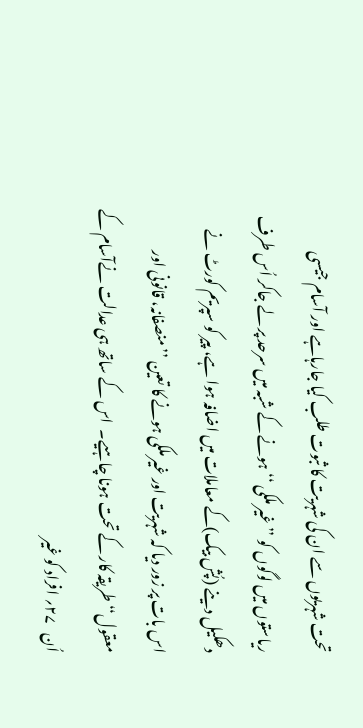تحت شہریوں سے ان کی شہریت کا ثبوت طلب کیا جارہاہے اور آسام جیسی ریاستوں میں لوگوں کو ’’غیر ملکی ‘‘ ہونے کے شبہ میں سرحد پر لے جاکر اُس طرف دھکیل دینے (پُش بیک)کے معاملات میں اضافہ ہوا ہے، پیر کو سپریم کورٹ نے اس بات پر زور دیا کہ شہریت اور غیر ملکی ہونے کا تعین ’’منصفانہ، قانونی اور معقول‘‘طریقہ کار کے تحت ہونا چاہیے۔  اس کے ساتھ ہی عدالت نےآسام کے  اُن   ۲۷؍ افراد کو غیر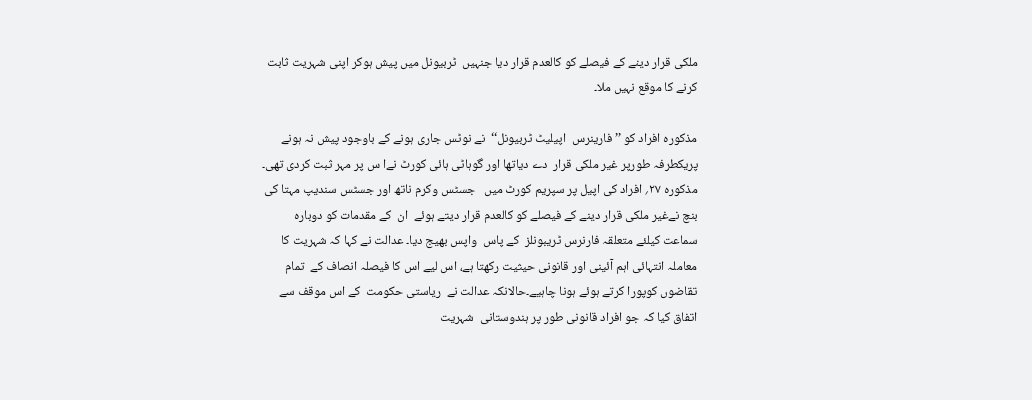ملکی قرار دینے کے فیصلے کو کالعدم قرار دیا جنہیں  ٹربیونل میں پیش ہوکر اپنی شہریت ثابت کرنے کا موقع نہیں ملا۔

مذکورہ افراد کو ’’فارینرس  اپیلیٹ ٹربیونل‘‘  نے نوٹس جاری ہونے کے باوجود پیش نہ ہونے پریکطرفہ طورپر غیر ملکی قرار  دے دیاتھا اور گوہاٹی ہائی کورٹ نےا س پر مہر ثبت کردی تھی۔   مذکورہ ۲۷؍ افراد کی اپیل پر سپریم کورٹ میں   جسٹس وکرم ناتھ اور جسٹس سندیپ مہتا کی بنچ نےغیر ملکی قرار دینے کے فیصلے کو کالعدم قرار دیتے ہوئے  ان  کے مقدمات کو دوبارہ سماعت کیلئے متعلقہ فارنرس ٹریبونلز  کے پاس  واپس بھیج دیا۔ عدالت نے کہا کہ شہریت کا معاملہ انتہائی اہم آئینی اور قانونی حیثیت رکھتا ہے، اس لیے اس کا فیصلہ انصاف کے  تمام  تقاضوں کوپورا کرتے ہوئے ہونا چاہیے۔حالانکہ عدالت نے  ریاستی حکومت  کے اس موقف سے اتفاق کیا کہ جو افراد قانونی طور پر ہندوستانی  شہریت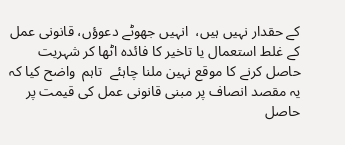کے حقدار نہیں ہیں،  انہیں جھوٹے دعوؤں، قانونی عمل کے غلط استعمال یا تاخیر کا فائدہ اٹھا کر شہریت حاصل کرنے کا موقع نہین ملنا چاہئے  تاہم  واضح کیا کہ یہ مقصد انصاف پر مبنی قانونی عمل کی قیمت پر حاصل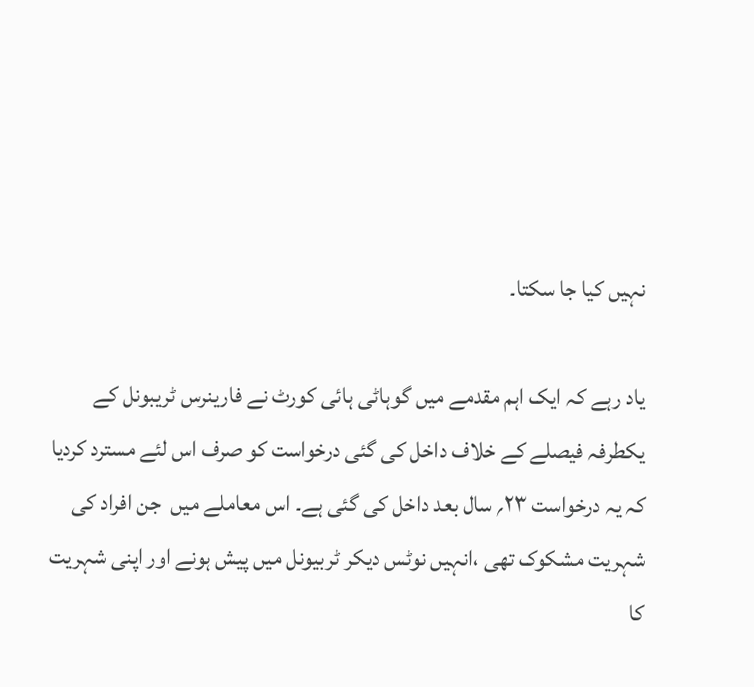نہیں کیا جا سکتا۔

یاد رہے کہ ایک اہم مقدمے میں گوہاٹی ہائی کورٹ نے فارینرس ٹریبونل کے یکطرفہ فیصلے کے خلاف داخل کی گئی درخواست کو صرف اس لئے مسترد کردیا کہ یہ درخواست ۲۳؍ سال بعد داخل کی گئی ہے۔ اس معاملے میں  جن افراد کی شہریت مشکوک تھی ،انہیں نوٹس دیکر ٹربیونل میں پیش ہونے اور اپنی شہریت کا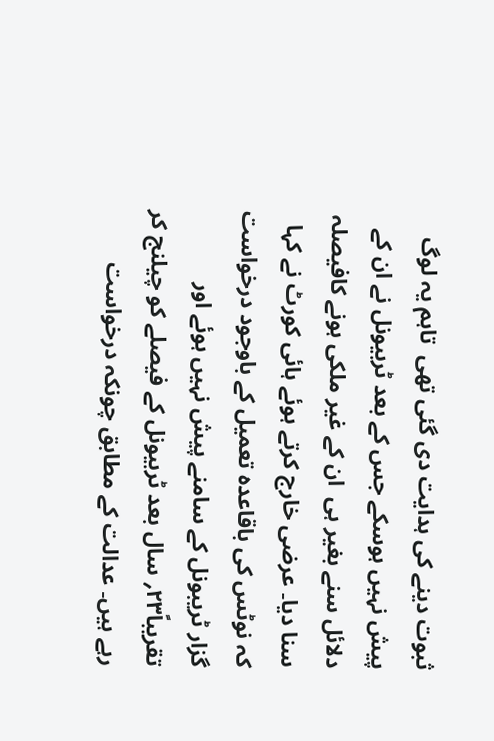ثبوت دینے کی ہدایت دی گئی تھی  تاہم یہ لوگ پیش نہیں ہوسکے جس کے بعد ٹربیونل نے ان کے دلائل سنے بغیر ہی  ان کے غیر ملکی ہونے کافیصلہ سنا دیا۔ عرضی خارج کرتے ہوئے ہائی کورٹ نے کہا کہ نوٹس کی باقاعدہ تعمیل کے باوجود درخواست گزار ٹریبونل کے سامنے پیش نہیں ہوئے اور تقریباً۲۳؍ سال بعد ٹربیونل کے فیصلے کو چیلنج کر رہے ہیں۔ عدالت کے مطابق چونکہ درخواست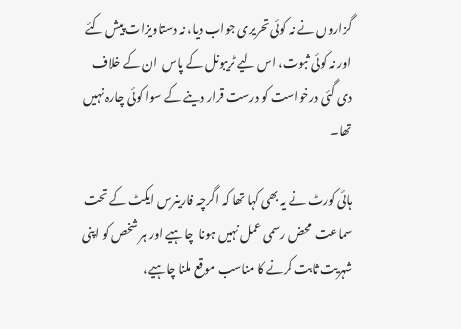گزاروں نے نہ کوئی تحریری جواب دیا، نہ دستاویزات پیش کئے اور نہ کوئی ثبوت، اس لیے ٹریبونل کے پاس  ان کے خلاف  دی گئی درخواست کو درست قرار دینے کے سوا کوئی چارہ نہیں تھا۔

ہائی کورٹ نے یہ بھی کہا تھا کہ اگرچہ فارینرس ایکٹ کے تحت سماعت  محض رسمی عمل نہیں ہونا  چاہیے اور ہر شخص کو اپنی  شہریت ثابت کرنے کا مناسب موقع ملنا چاہیے،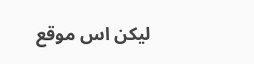لیکن اس موقع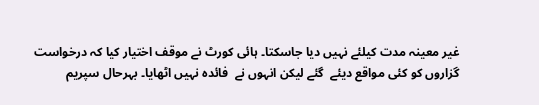غیر معینہ مدت کیلئے نہیں دیا جاسکتا۔ ہائی کورٹ نے موقف اختیار کیا کہ درخواست گزاروں کو کئی مواقع دیئے  گئے لیکن انہوں نے  فائدہ نہیں اٹھایا۔ بہرحال سپریم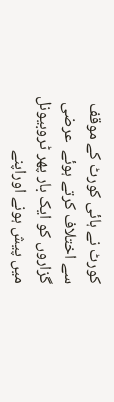کورٹ نے ہائی کورٹ کے موقف سے اختلاف کرتے ہوئے  عرضی گزاروں کو ایک بار پھر ٹروبیونل میں پیش ہونے اوراپنے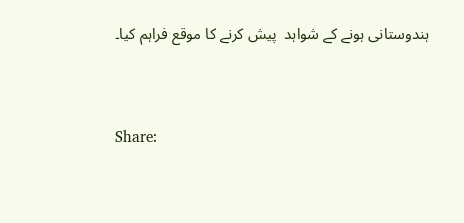ہندوستانی ہونے کے شواہد  پیش کرنے کا موقع فراہم کیا۔


Share: